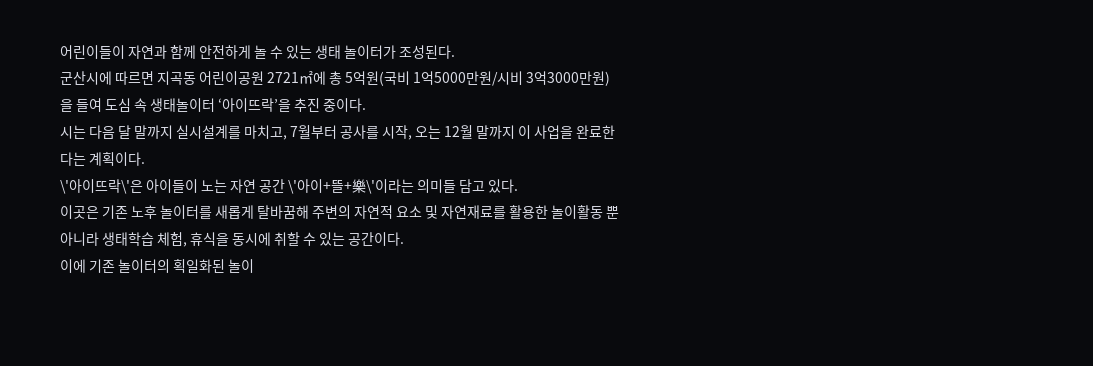어린이들이 자연과 함께 안전하게 놀 수 있는 생태 놀이터가 조성된다.
군산시에 따르면 지곡동 어린이공원 2721㎡에 총 5억원(국비 1억5000만원/시비 3억3000만원)을 들여 도심 속 생태놀이터 ‘아이뜨락’을 추진 중이다.
시는 다음 달 말까지 실시설계를 마치고, 7월부터 공사를 시작, 오는 12월 말까지 이 사업을 완료한다는 계획이다.
\'아이뜨락\'은 아이들이 노는 자연 공간 \'아이+뜰+樂\'이라는 의미들 담고 있다.
이곳은 기존 노후 놀이터를 새롭게 탈바꿈해 주변의 자연적 요소 및 자연재료를 활용한 놀이활동 뿐 아니라 생태학습 체험, 휴식을 동시에 취할 수 있는 공간이다.
이에 기존 놀이터의 획일화된 놀이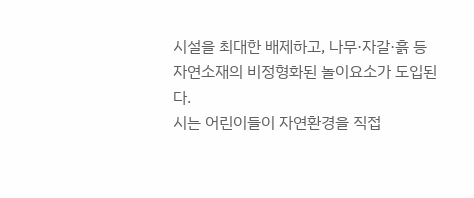시설을 최대한 배제하고, 나무·자갈·흙 등 자연소재의 비정형화된 놀이요소가 도입된다.
시는 어린이들이 자연환경을 직접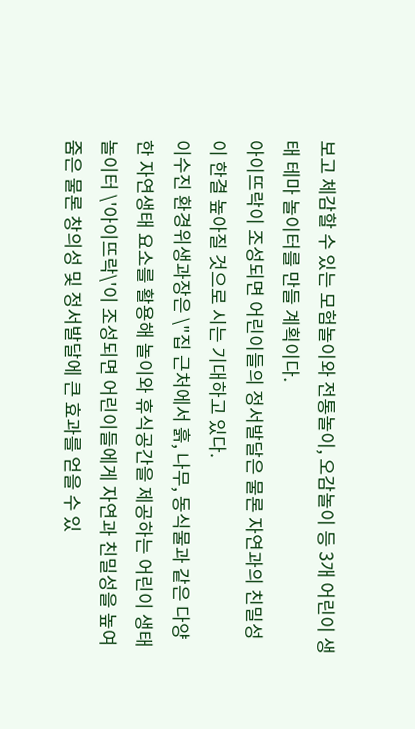보고 체감할 수 있는 모험놀이와 전통놀이, 오감놀이 등 3개 어린이 생태 테마 놀이터를 만들 계획이다.
아이뜨락이 조성되면 어린이들의 정서발달은 물론 자연과의 친밀성이 한결 높아질 것으로 시는 기대하고 있다.
이수진 환경위생과장은 \"집 근처에서 흙, 나무, 동식물과 같은 다양한 자연생태 요소를 활용해 놀이와 휴식공간을 제공하는 어린이 생태놀이터 \'아이뜨락\'이 조성되면 어린이들에게 자연과 친밀성을 높여줌은 물론 창의성 및 정서발달에 큰 효과를 얻을 수 있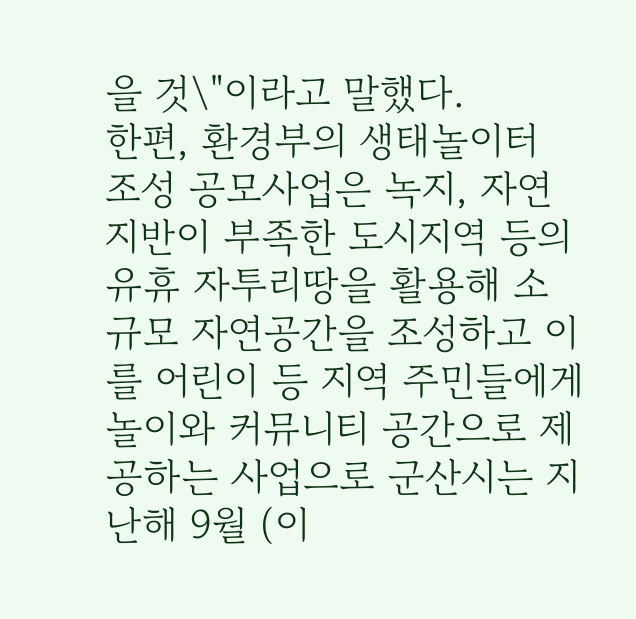을 것\"이라고 말했다.
한편, 환경부의 생태놀이터 조성 공모사업은 녹지, 자연지반이 부족한 도시지역 등의 유휴 자투리땅을 활용해 소규모 자연공간을 조성하고 이를 어린이 등 지역 주민들에게 놀이와 커뮤니티 공간으로 제공하는 사업으로 군산시는 지난해 9월 (이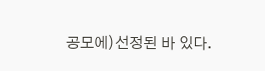공모에)선정된 바 있다.